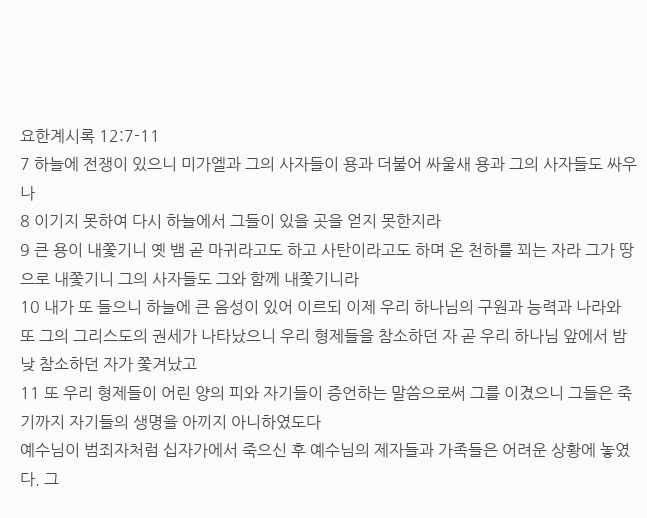요한계시록 12:7-11
7 하늘에 전쟁이 있으니 미가엘과 그의 사자들이 용과 더불어 싸울새 용과 그의 사자들도 싸우나
8 이기지 못하여 다시 하늘에서 그들이 있을 곳을 얻지 못한지라
9 큰 용이 내쫓기니 옛 뱀 곧 마귀라고도 하고 사탄이라고도 하며 온 천하를 꾀는 자라 그가 땅으로 내쫓기니 그의 사자들도 그와 함께 내쫓기니라
10 내가 또 들으니 하늘에 큰 음성이 있어 이르되 이제 우리 하나님의 구원과 능력과 나라와 또 그의 그리스도의 권세가 나타났으니 우리 형제들을 참소하던 자 곧 우리 하나님 앞에서 밤낮 참소하던 자가 쫓겨났고
11 또 우리 형제들이 어린 양의 피와 자기들이 증언하는 말씀으로써 그를 이겼으니 그들은 죽기까지 자기들의 생명을 아끼지 아니하였도다
예수님이 범죄자처럼 십자가에서 죽으신 후 예수님의 제자들과 가족들은 어려운 상황에 놓였다. 그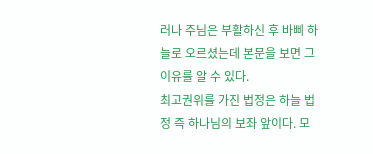러나 주님은 부활하신 후 바삐 하늘로 오르셨는데 본문을 보면 그 이유를 알 수 있다.
최고권위를 가진 법정은 하늘 법정 즉 하나님의 보좌 앞이다. 모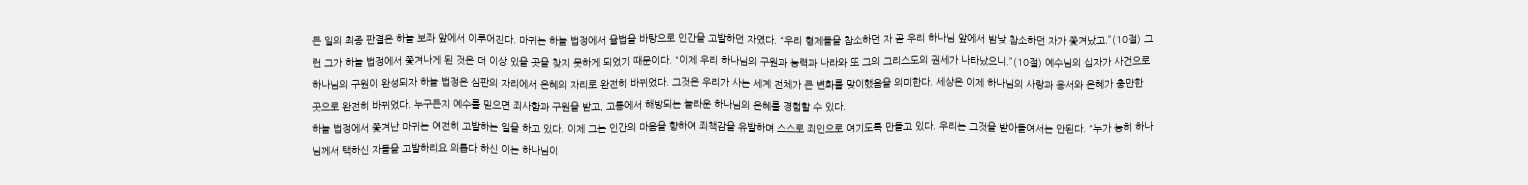든 일의 최종 판결은 하늘 보좌 앞에서 이루어진다. 마귀는 하늘 법정에서 율법을 바탕으로 인간을 고발하던 자였다. “우리 형제들을 참소하던 자 곧 우리 하나님 앞에서 밤낮 참소하던 자가 쫓겨났고.”(10절) 그런 그가 하늘 법정에서 쫓겨나게 된 것은 더 이상 있을 곳을 찾지 못하게 되었기 때문이다. “이제 우리 하나님의 구원과 능력과 나라와 또 그의 그리스도의 권세가 나타났으니.”(10절) 예수님의 십자가 사건으로 하나님의 구원이 완성되자 하늘 법정은 심판의 자리에서 은혜의 자리로 완전히 바뀌었다. 그것은 우리가 사는 세계 전체가 큰 변화를 맞이했음을 의미한다. 세상은 이제 하나님의 사랑과 용서와 은혜가 충만한 곳으로 완전히 바뀌었다. 누구든지 예수를 믿으면 죄사함과 구원을 받고, 고통에서 해방되는 놀라운 하나님의 은혜를 경험할 수 있다.
하늘 법정에서 쫓겨난 마귀는 여전히 고발하는 일을 하고 있다. 이제 그는 인간의 마음을 향하여 죄책감을 유발하며 스스로 죄인으로 여기도록 만들고 있다. 우리는 그것을 받아들여서는 안된다. “누가 능히 하나님께서 택하신 자들을 고발하리요 의롭다 하신 이는 하나님이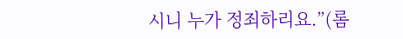시니 누가 정죄하리요.”(롬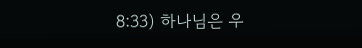8:33) 하나님은 우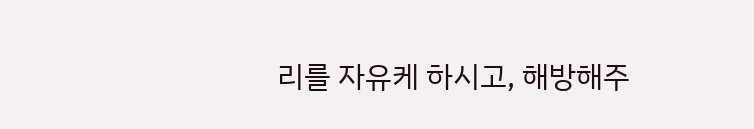리를 자유케 하시고, 해방해주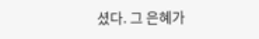셨다. 그 은혜가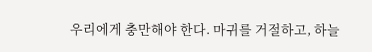우리에게 충만해야 한다. 마귀를 거절하고, 하늘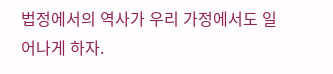법정에서의 역사가 우리 가정에서도 일어나게 하자.